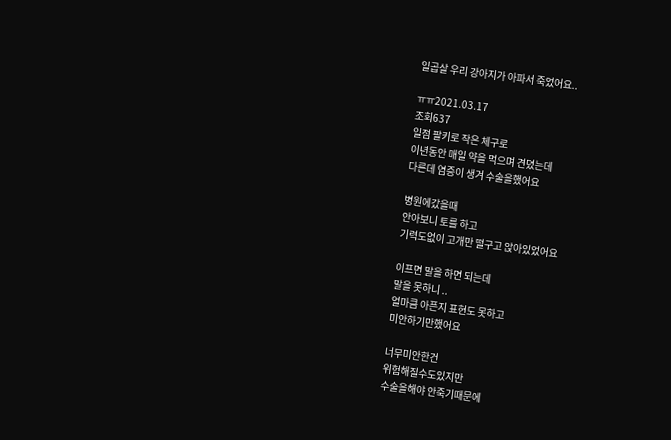일곱살 우리 강아지가 아파서 죽었어요..

ㅠㅠ2021.03.17
조회637
일점 팔키로 작은 체구로
이년동안 매일 약을 먹으며 견뎠는데
다른데 염증이 생겨 수술을했어요

병원에갔을때
안아보니 토를 하고
기력도없이 고개만 떨구고 앉아있었어요

이프면 말을 하면 되는데
말을 못하니 ..
얼마큼 아픈지 표현도 못하고
미안하기만했어요

너무미안한건
위험해질수도있지만
수술을해야 안죽기때문에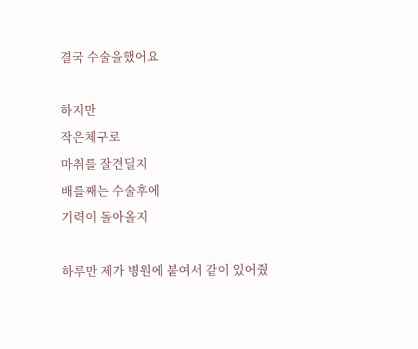결국 수술을했어요

하지만
작은체구로
마취를 잘견딜지
배를째는 수술후에
기력이 돌아올지

하루만 제가 병원에 붙여서 같이 있어줬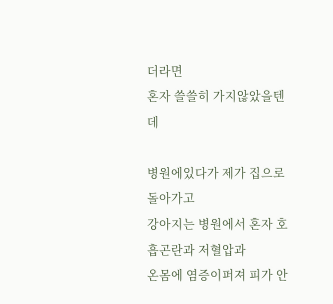더라면
혼자 쓸쓸히 가지않았을텐데

병원에있다가 제가 집으로 돌아가고
강아지는 병원에서 혼자 호흡곤란과 저혈압과
온몸에 염증이퍼져 피가 안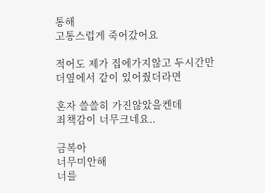통해
고통스럽게 죽어갔어요

적어도 제가 집에가지않고 두시간만
더옆에서 같이 있어줬더라면

혼자 쓸쓸히 가진않았을켄데
죄책감이 너무크네요..

금복아
너무미안해
너를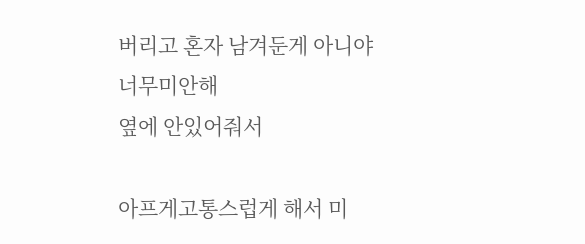버리고 혼자 남겨둔게 아니야
너무미안해
옆에 안있어줘서

아프게고통스럽게 해서 미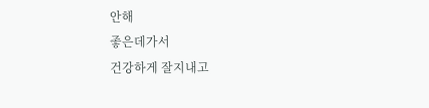안해
좋은데가서
건강하게 잘지내고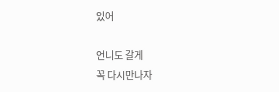있어

언니도 갈게
꼭 다시만나자